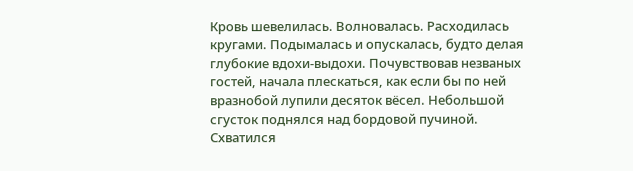Кровь шевелилась. Волновалась. Расходилась кругами. Подымалась и опускалась, будто делая глубокие вдохи-выдохи. Почувствовав незваных гостей, начала плескаться, как если бы по ней вразнобой лупили десяток вёсел. Небольшой сгусток поднялся над бордовой пучиной. Схватился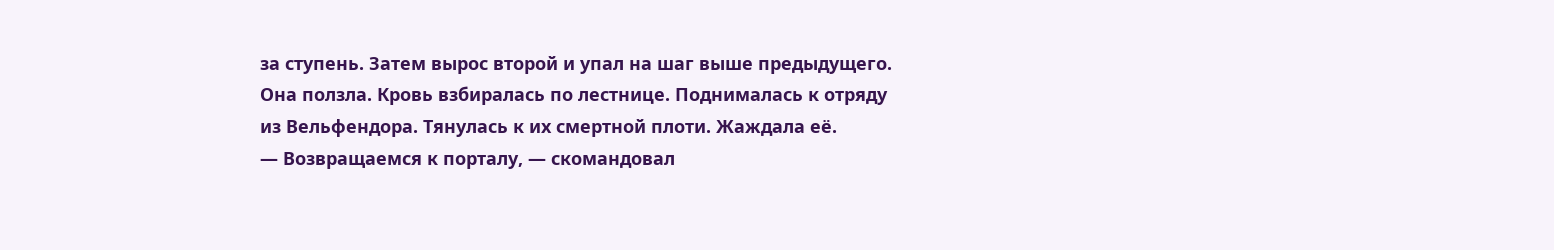за ступень. Затем вырос второй и упал на шаг выше предыдущего. Она ползла. Кровь взбиралась по лестнице. Поднималась к отряду из Вельфендора. Тянулась к их смертной плоти. Жаждала её.
— Возвращаемся к порталу, — скомандовал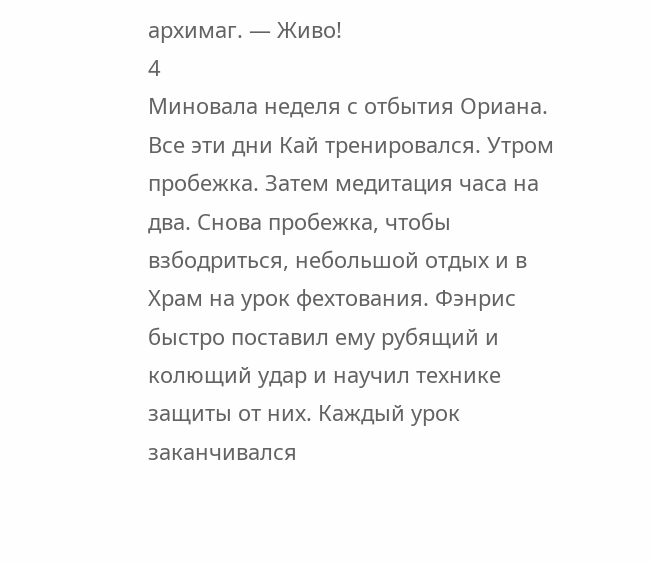архимаг. — Живо!
4
Миновала неделя с отбытия Ориана. Все эти дни Кай тренировался. Утром пробежка. Затем медитация часа на два. Снова пробежка, чтобы взбодриться, небольшой отдых и в Храм на урок фехтования. Фэнрис быстро поставил ему рубящий и колющий удар и научил технике защиты от них. Каждый урок заканчивался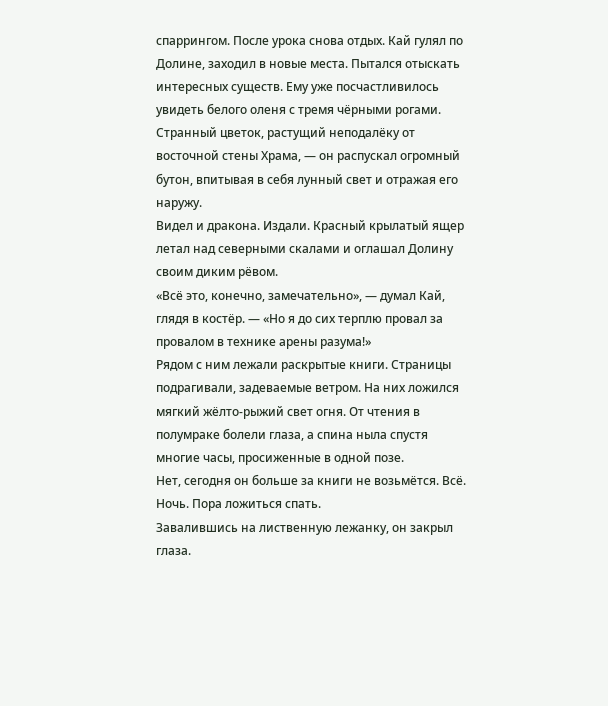спаррингом. После урока снова отдых. Кай гулял по Долине, заходил в новые места. Пытался отыскать интересных существ. Ему уже посчастливилось увидеть белого оленя с тремя чёрными рогами. Странный цветок, растущий неподалёку от восточной стены Храма, — он распускал огромный бутон, впитывая в себя лунный свет и отражая его наружу.
Видел и дракона. Издали. Красный крылатый ящер летал над северными скалами и оглашал Долину своим диким рёвом.
«Всё это, конечно, замечательно», — думал Кай, глядя в костёр. — «Но я до сих терплю провал за провалом в технике арены разума!»
Рядом с ним лежали раскрытые книги. Страницы подрагивали, задеваемые ветром. На них ложился мягкий жёлто-рыжий свет огня. От чтения в полумраке болели глаза, а спина ныла спустя многие часы, просиженные в одной позе.
Нет, сегодня он больше за книги не возьмётся. Всё. Ночь. Пора ложиться спать.
Завалившись на лиственную лежанку, он закрыл глаза.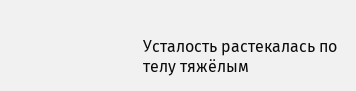Усталость растекалась по телу тяжёлым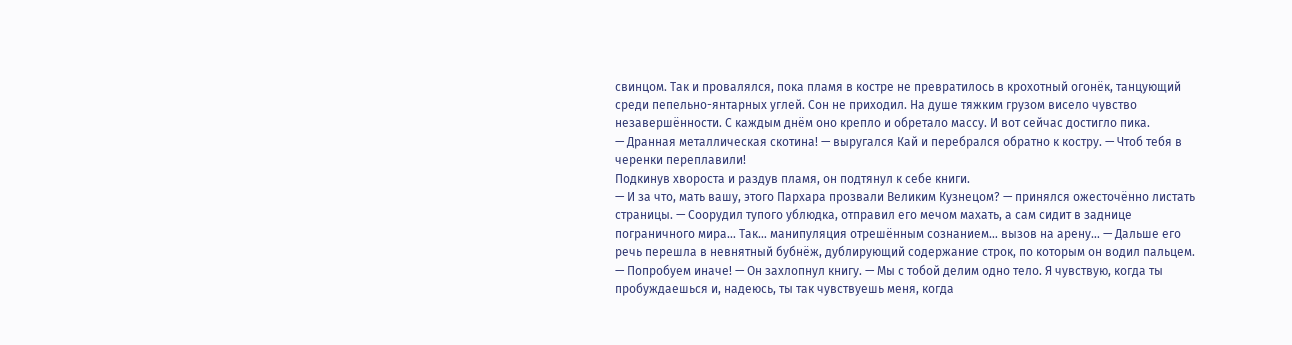свинцом. Так и провалялся, пока пламя в костре не превратилось в крохотный огонёк, танцующий среди пепельно-янтарных углей. Сон не приходил. На душе тяжким грузом висело чувство незавершённости. С каждым днём оно крепло и обретало массу. И вот сейчас достигло пика.
— Дранная металлическая скотина! — выругался Кай и перебрался обратно к костру. — Чтоб тебя в черенки переплавили!
Подкинув хвороста и раздув пламя, он подтянул к себе книги.
— И за что, мать вашу, этого Пархара прозвали Великим Кузнецом? — принялся ожесточённо листать страницы. — Соорудил тупого ублюдка, отправил его мечом махать, а сам сидит в заднице пограничного мира… Так… манипуляция отрешённым сознанием… вызов на арену… — Дальше его речь перешла в невнятный бубнёж, дублирующий содержание строк, по которым он водил пальцем. — Попробуем иначе! — Он захлопнул книгу. — Мы с тобой делим одно тело. Я чувствую, когда ты пробуждаешься и, надеюсь, ты так чувствуешь меня, когда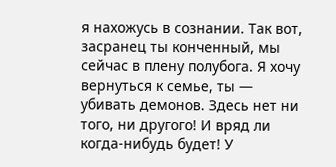я нахожусь в сознании. Так вот, засранец ты конченный, мы сейчас в плену полубога. Я хочу вернуться к семье, ты — убивать демонов. Здесь нет ни того, ни другого! И вряд ли когда-нибудь будет! У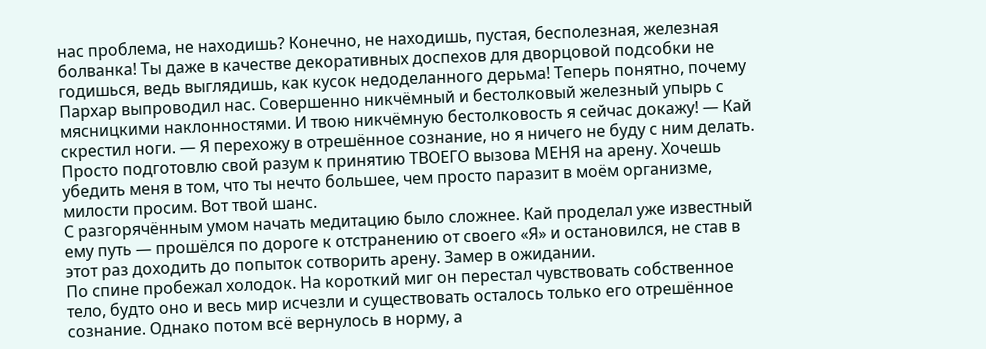нас проблема, не находишь? Конечно, не находишь, пустая, бесполезная, железная болванка! Ты даже в качестве декоративных доспехов для дворцовой подсобки не годишься, ведь выглядишь, как кусок недоделанного дерьма! Теперь понятно, почему Пархар выпроводил нас. Совершенно никчёмный и бестолковый железный упырь с мясницкими наклонностями. И твою никчёмную бестолковость я сейчас докажу! — Кай скрестил ноги. — Я перехожу в отрешённое сознание, но я ничего не буду с ним делать. Просто подготовлю свой разум к принятию ТВОЕГО вызова МЕНЯ на арену. Хочешь убедить меня в том, что ты нечто большее, чем просто паразит в моём организме, милости просим. Вот твой шанс.
С разгорячённым умом начать медитацию было сложнее. Кай проделал уже известный ему путь — прошёлся по дороге к отстранению от своего «Я» и остановился, не став в этот раз доходить до попыток сотворить арену. Замер в ожидании.
По спине пробежал холодок. На короткий миг он перестал чувствовать собственное тело, будто оно и весь мир исчезли и существовать осталось только его отрешённое сознание. Однако потом всё вернулось в норму, а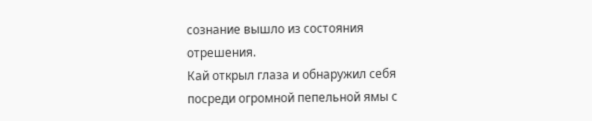сознание вышло из состояния отрешения.
Кай открыл глаза и обнаружил себя посреди огромной пепельной ямы с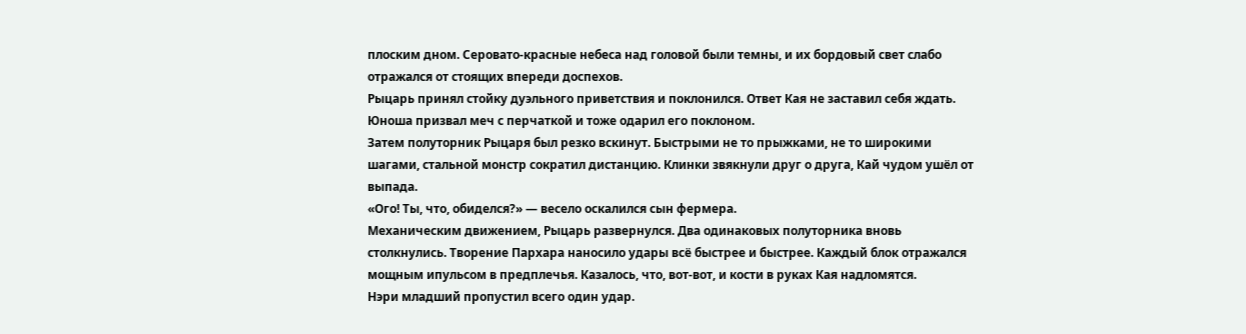плоским дном. Серовато-красные небеса над головой были темны, и их бордовый свет слабо отражался от стоящих впереди доспехов.
Рыцарь принял стойку дуэльного приветствия и поклонился. Ответ Кая не заставил себя ждать. Юноша призвал меч с перчаткой и тоже одарил его поклоном.
Затем полуторник Рыцаря был резко вскинут. Быстрыми не то прыжками, не то широкими шагами, стальной монстр сократил дистанцию. Клинки звякнули друг о друга, Кай чудом ушёл от выпада.
«Ого! Ты, что, обиделся?» — весело оскалился сын фермера.
Механическим движением, Рыцарь развернулся. Два одинаковых полуторника вновь столкнулись. Творение Пархара наносило удары всё быстрее и быстрее. Каждый блок отражался мощным ипульсом в предплечья. Казалось, что, вот-вот, и кости в руках Кая надломятся.
Нэри младший пропустил всего один удар.